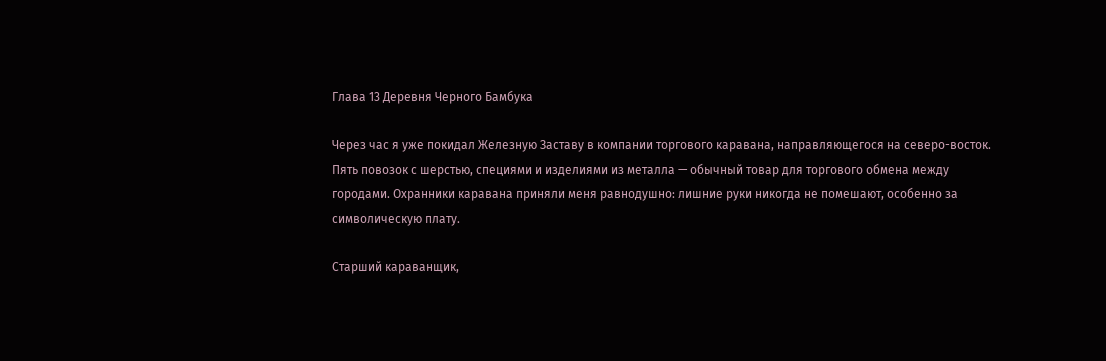Глава 13 Деревня Черного Бамбука

Через час я уже покидал Железную Заставу в компании торгового каравана, направляющегося на северо-восток. Пять повозок с шерстью, специями и изделиями из металла — обычный товар для торгового обмена между городами. Охранники каравана приняли меня равнодушно: лишние руки никогда не помешают, особенно за символическую плату.

Старший караванщик,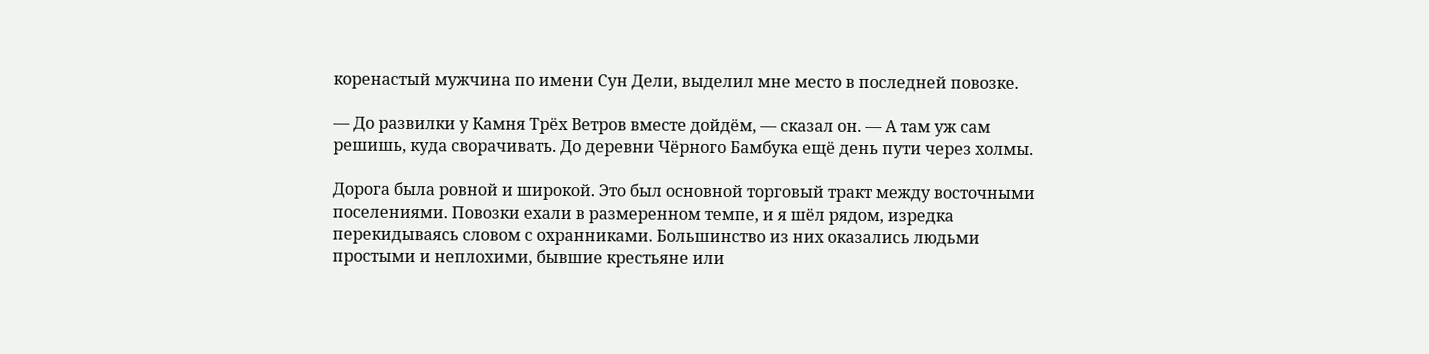коренастый мужчина по имени Сун Дели, выделил мне место в последней повозке.

— До развилки у Камня Трёх Ветров вместе дойдём, — сказал он. — А там уж сам решишь, куда сворачивать. До деревни Чёрного Бамбука ещё день пути через холмы.

Дорога была ровной и широкой. Это был основной торговый тракт между восточными поселениями. Повозки ехали в размеренном темпе, и я шёл рядом, изредка перекидываясь словом с охранниками. Большинство из них оказались людьми простыми и неплохими, бывшие крестьяне или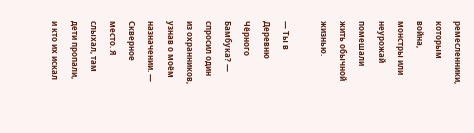ремесленники, которым война, монстры или неурожай помешали жить обычной жизнью.

— Ты в Деревню Чёрного Бамбука? — спросил один из охранников, узнав о моём назначении. — Скверное место. Я слыхал, там дети пропали, и кто их искал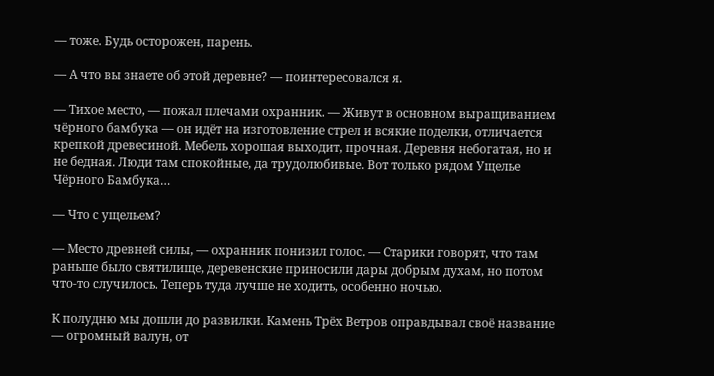— тоже. Будь осторожен, парень.

— А что вы знаете об этой деревне? — поинтересовался я.

— Тихое место, — пожал плечами охранник. — Живут в основном выращиванием чёрного бамбука — он идёт на изготовление стрел и всякие поделки, отличается крепкой древесиной. Мебель хорошая выходит, прочная. Деревня небогатая, но и не бедная. Люди там спокойные, да трудолюбивые. Вот только рядом Ущелье Чёрного Бамбука…

— Что с ущельем?

— Место древней силы, — охранник понизил голос. — Старики говорят, что там раньше было святилище, деревенские приносили дары добрым духам, но потом что-то случилось. Теперь туда лучше не ходить, особенно ночью.

К полудню мы дошли до развилки. Камень Трёх Ветров оправдывал своё название — огромный валун, от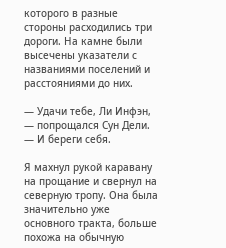которого в разные стороны расходились три дороги. На камне были высечены указатели с названиями поселений и расстояниями до них.

— Удачи тебе, Ли Инфэн, — попрощался Сун Дели. — И береги себя.

Я махнул рукой каравану на прощание и свернул на северную тропу. Она была значительно уже основного тракта, больше похожа на обычную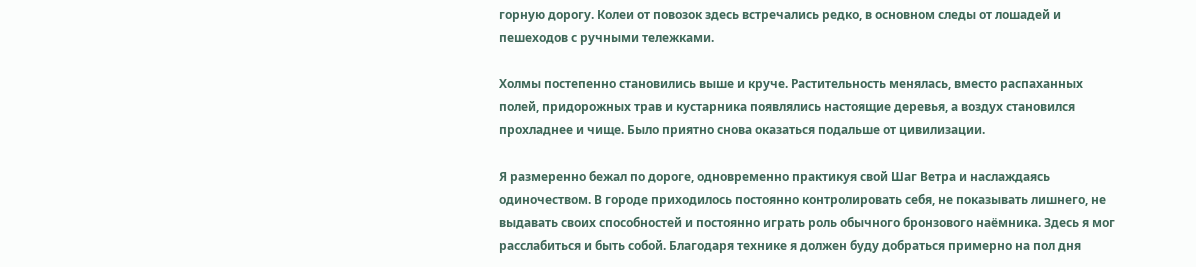горную дорогу. Колеи от повозок здесь встречались редко, в основном следы от лошадей и пешеходов с ручными тележками.

Холмы постепенно становились выше и круче. Растительность менялась, вместо распаханных полей, придорожных трав и кустарника появлялись настоящие деревья, а воздух становился прохладнее и чище. Было приятно снова оказаться подальше от цивилизации.

Я размеренно бежал по дороге, одновременно практикуя свой Шаг Ветра и наслаждаясь одиночеством. В городе приходилось постоянно контролировать себя, не показывать лишнего, не выдавать своих способностей и постоянно играть роль обычного бронзового наёмника. Здесь я мог расслабиться и быть собой. Благодаря технике я должен буду добраться примерно на пол дня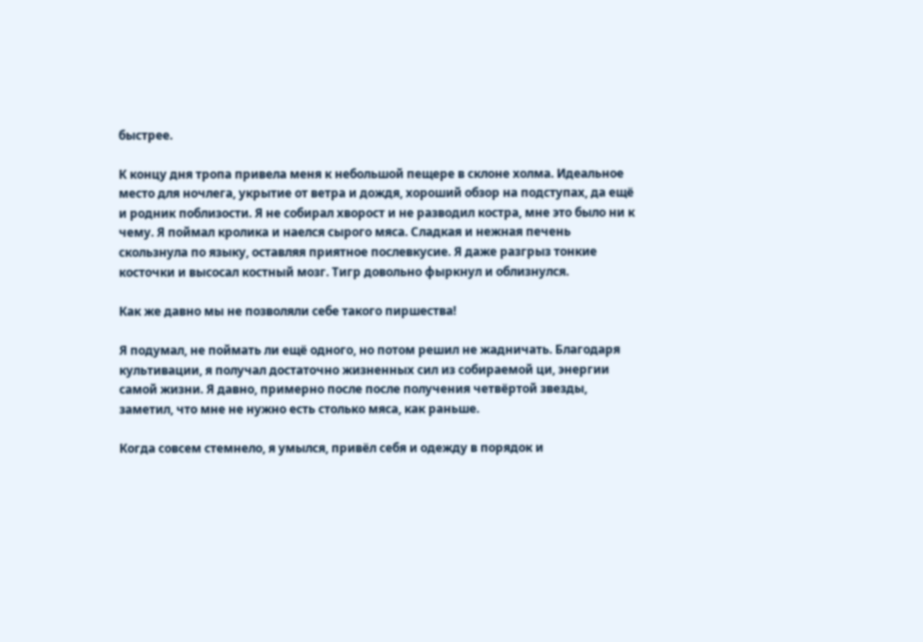быстрее.

К концу дня тропа привела меня к небольшой пещере в склоне холма. Идеальное место для ночлега, укрытие от ветра и дождя, хороший обзор на подступах, да ещё и родник поблизости. Я не собирал хворост и не разводил костра, мне это было ни к чему. Я поймал кролика и наелся сырого мяса. Сладкая и нежная печень скользнула по языку, оставляя приятное послевкусие. Я даже разгрыз тонкие косточки и высосал костный мозг. Тигр довольно фыркнул и облизнулся.

Как же давно мы не позволяли себе такого пиршества!

Я подумал, не поймать ли ещё одного, но потом решил не жадничать. Благодаря культивации, я получал достаточно жизненных сил из собираемой ци, энергии самой жизни. Я давно, примерно после после получения четвёртой звезды, заметил, что мне не нужно есть столько мяса, как раньше.

Когда совсем стемнело, я умылся, привёл себя и одежду в порядок и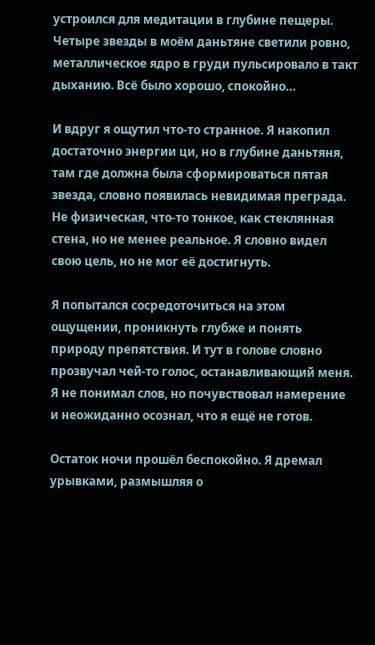устроился для медитации в глубине пещеры. Четыре звезды в моём даньтяне светили ровно, металлическое ядро в груди пульсировало в такт дыханию. Всё было хорошо, спокойно…

И вдруг я ощутил что-то странное. Я накопил достаточно энергии ци, но в глубине даньтяня, там где должна была сформироваться пятая звезда, словно появилась невидимая преграда. Не физическая, что-то тонкое, как стеклянная стена, но не менее реальное. Я словно видел свою цель, но не мог её достигнуть.

Я попытался сосредоточиться на этом ощущении, проникнуть глубже и понять природу препятствия. И тут в голове словно прозвучал чей-то голос, останавливающий меня. Я не понимал слов, но почувствовал намерение и неожиданно осознал, что я ещё не готов.

Остаток ночи прошёл беспокойно. Я дремал урывками, размышляя о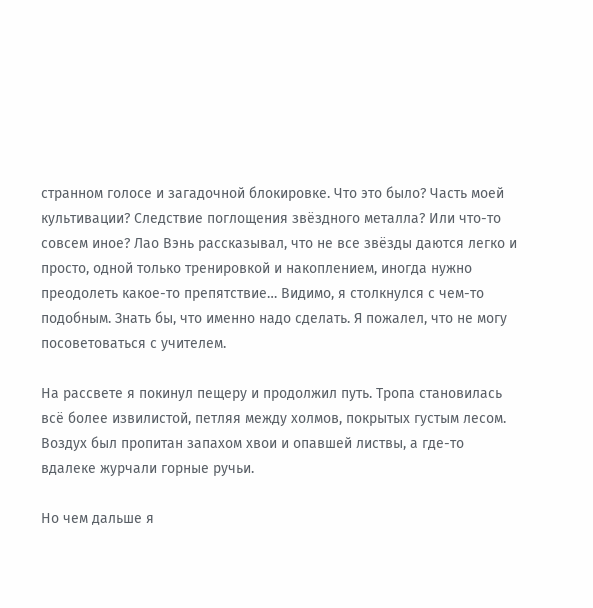странном голосе и загадочной блокировке. Что это было? Часть моей культивации? Следствие поглощения звёздного металла? Или что-то совсем иное? Лао Вэнь рассказывал, что не все звёзды даются легко и просто, одной только тренировкой и накоплением, иногда нужно преодолеть какое-то препятствие… Видимо, я столкнулся с чем-то подобным. Знать бы, что именно надо сделать. Я пожалел, что не могу посоветоваться с учителем.

На рассвете я покинул пещеру и продолжил путь. Тропа становилась всё более извилистой, петляя между холмов, покрытых густым лесом. Воздух был пропитан запахом хвои и опавшей листвы, а где-то вдалеке журчали горные ручьи.

Но чем дальше я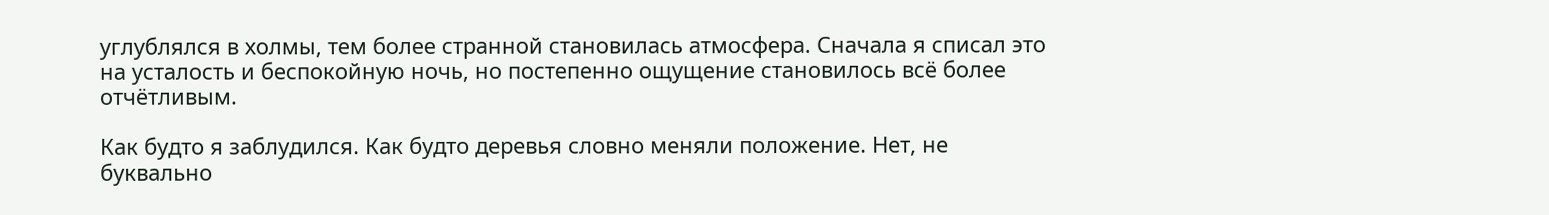углублялся в холмы, тем более странной становилась атмосфера. Сначала я списал это на усталость и беспокойную ночь, но постепенно ощущение становилось всё более отчётливым.

Как будто я заблудился. Как будто деревья словно меняли положение. Нет, не буквально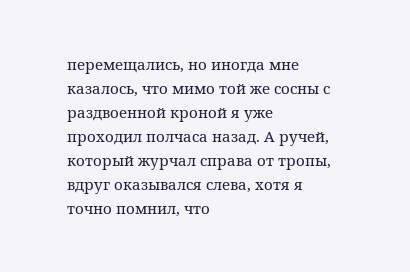перемещались, но иногда мне казалось, что мимо той же сосны с раздвоенной кроной я уже проходил полчаса назад. А ручей, который журчал справа от тропы, вдруг оказывался слева, хотя я точно помнил, что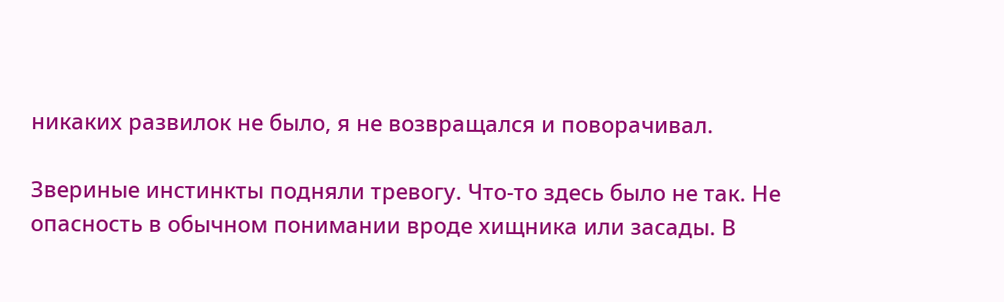никаких развилок не было, я не возвращался и поворачивал.

Звериные инстинкты подняли тревогу. Что-то здесь было не так. Не опасность в обычном понимании вроде хищника или засады. В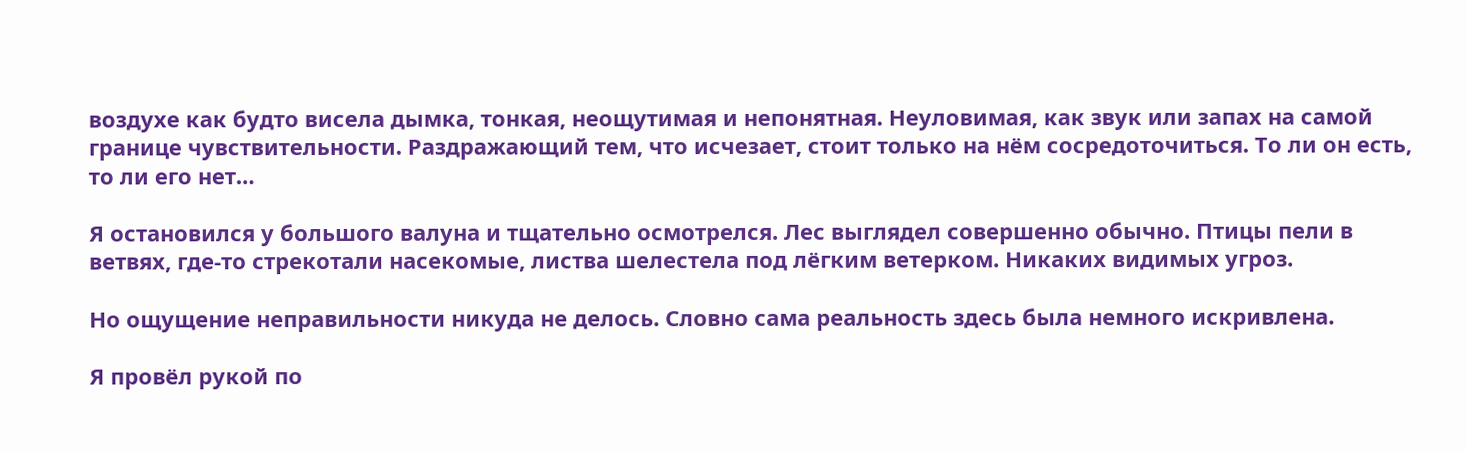воздухе как будто висела дымка, тонкая, неощутимая и непонятная. Неуловимая, как звук или запах на самой границе чувствительности. Раздражающий тем, что исчезает, стоит только на нём сосредоточиться. То ли он есть, то ли его нет…

Я остановился у большого валуна и тщательно осмотрелся. Лес выглядел совершенно обычно. Птицы пели в ветвях, где-то стрекотали насекомые, листва шелестела под лёгким ветерком. Никаких видимых угроз.

Но ощущение неправильности никуда не делось. Словно сама реальность здесь была немного искривлена.

Я провёл рукой по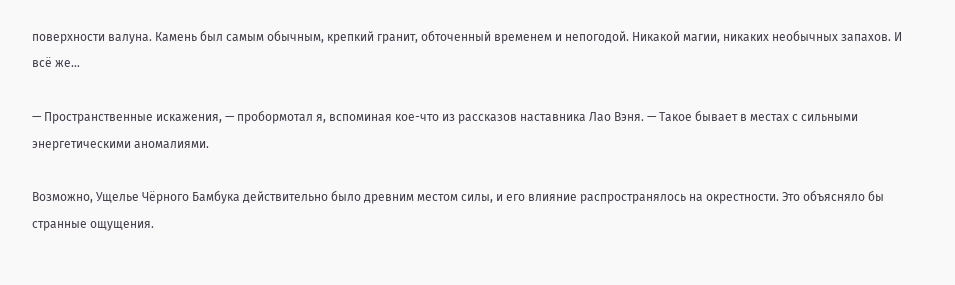поверхности валуна. Камень был самым обычным, крепкий гранит, обточенный временем и непогодой. Никакой магии, никаких необычных запахов. И всё же…

— Пространственные искажения, — пробормотал я, вспоминая кое-что из рассказов наставника Лао Вэня. — Такое бывает в местах с сильными энергетическими аномалиями.

Возможно, Ущелье Чёрного Бамбука действительно было древним местом силы, и его влияние распространялось на окрестности. Это объясняло бы странные ощущения.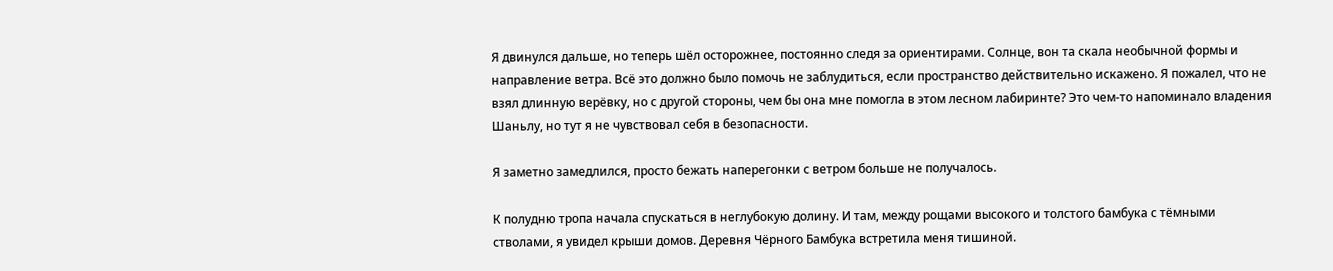Я двинулся дальше, но теперь шёл осторожнее, постоянно следя за ориентирами. Солнце, вон та скала необычной формы и направление ветра. Всё это должно было помочь не заблудиться, если пространство действительно искажено. Я пожалел, что не взял длинную верёвку, но с другой стороны, чем бы она мне помогла в этом лесном лабиринте? Это чем-то напоминало владения Шаньлу, но тут я не чувствовал себя в безопасности.

Я заметно замедлился, просто бежать наперегонки с ветром больше не получалось.

К полудню тропа начала спускаться в неглубокую долину. И там, между рощами высокого и толстого бамбука с тёмными стволами, я увидел крыши домов. Деревня Чёрного Бамбука встретила меня тишиной.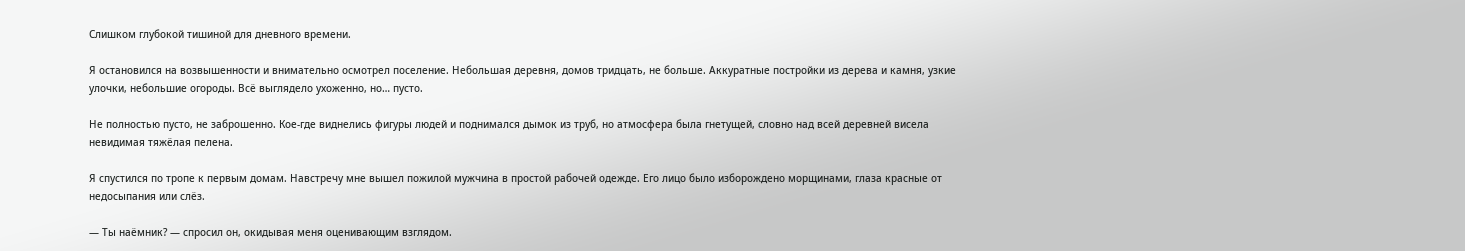Слишком глубокой тишиной для дневного времени.

Я остановился на возвышенности и внимательно осмотрел поселение. Небольшая деревня, домов тридцать, не больше. Аккуратные постройки из дерева и камня, узкие улочки, небольшие огороды. Всё выглядело ухоженно, но… пусто.

Не полностью пусто, не заброшенно. Кое-где виднелись фигуры людей и поднимался дымок из труб, но атмосфера была гнетущей, словно над всей деревней висела невидимая тяжёлая пелена.

Я спустился по тропе к первым домам. Навстречу мне вышел пожилой мужчина в простой рабочей одежде. Его лицо было изборождено морщинами, глаза красные от недосыпания или слёз.

— Ты наёмник? — спросил он, окидывая меня оценивающим взглядом.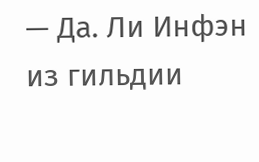— Да. Ли Инфэн из гильдии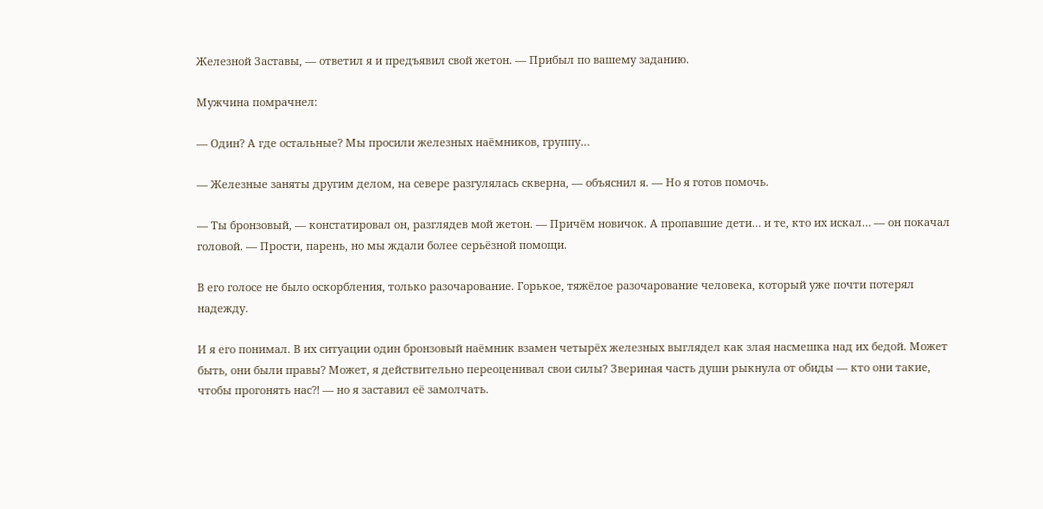Железной Заставы, — ответил я и предъявил свой жетон. — Прибыл по вашему заданию.

Мужчина помрачнел:

— Один? А где остальные? Мы просили железных наёмников, группу…

— Железные заняты другим делом, на севере разгулялась скверна, — объяснил я. — Но я готов помочь.

— Ты бронзовый, — констатировал он, разглядев мой жетон. — Причём новичок. А пропавшие дети… и те, кто их искал… — он покачал головой. — Прости, парень, но мы ждали более серьёзной помощи.

В его голосе не было оскорбления, только разочарование. Горькое, тяжёлое разочарование человека, который уже почти потерял надежду.

И я его понимал. В их ситуации один бронзовый наёмник взамен четырёх железных выглядел как злая насмешка над их бедой. Может быть, они были правы? Может, я действительно переоценивал свои силы? Звериная часть души рыкнула от обиды — кто они такие, чтобы прогонять нас⁈ — но я заставил её замолчать.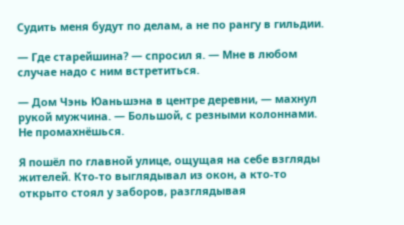Судить меня будут по делам, а не по рангу в гильдии.

— Где старейшина? — спросил я. — Мне в любом случае надо с ним встретиться.

— Дом Чэнь Юаньшэна в центре деревни, — махнул рукой мужчина. — Большой, с резными колоннами. Не промахнёшься.

Я пошёл по главной улице, ощущая на себе взгляды жителей. Кто-то выглядывал из окон, а кто-то открыто стоял у заборов, разглядывая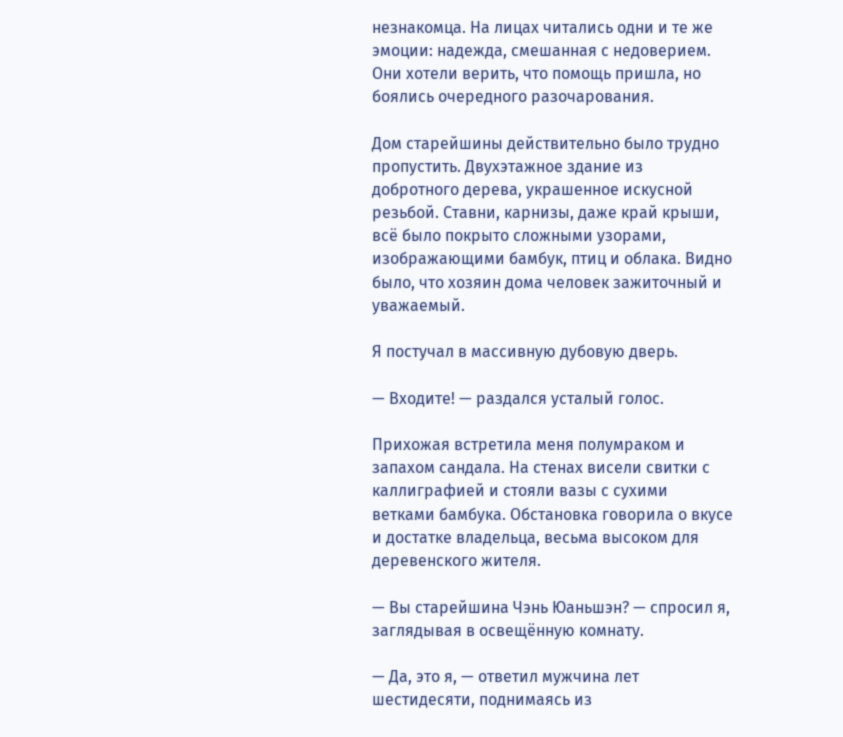незнакомца. На лицах читались одни и те же эмоции: надежда, смешанная с недоверием. Они хотели верить, что помощь пришла, но боялись очередного разочарования.

Дом старейшины действительно было трудно пропустить. Двухэтажное здание из добротного дерева, украшенное искусной резьбой. Ставни, карнизы, даже край крыши, всё было покрыто сложными узорами, изображающими бамбук, птиц и облака. Видно было, что хозяин дома человек зажиточный и уважаемый.

Я постучал в массивную дубовую дверь.

— Входите! — раздался усталый голос.

Прихожая встретила меня полумраком и запахом сандала. На стенах висели свитки с каллиграфией и стояли вазы с сухими ветками бамбука. Обстановка говорила о вкусе и достатке владельца, весьма высоком для деревенского жителя.

— Вы старейшина Чэнь Юаньшэн? — спросил я, заглядывая в освещённую комнату.

— Да, это я, — ответил мужчина лет шестидесяти, поднимаясь из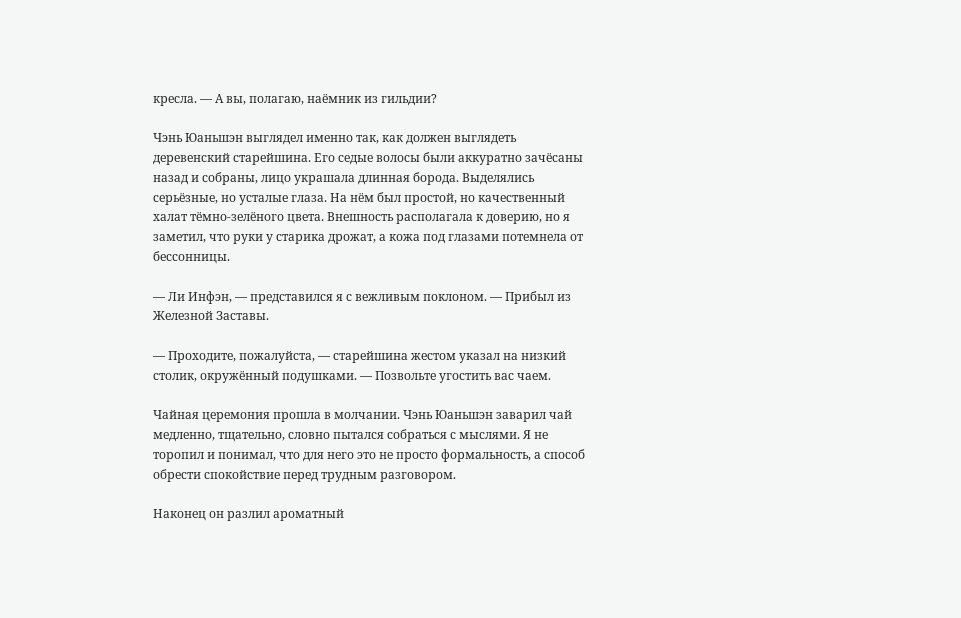кресла. — А вы, полагаю, наёмник из гильдии?

Чэнь Юаньшэн выглядел именно так, как должен выглядеть деревенский старейшина. Его седые волосы были аккуратно зачёсаны назад и собраны, лицо украшала длинная борода. Выделялись серьёзные, но усталые глаза. На нём был простой, но качественный халат тёмно-зелёного цвета. Внешность располагала к доверию, но я заметил, что руки у старика дрожат, а кожа под глазами потемнела от бессонницы.

— Ли Инфэн, — представился я с вежливым поклоном. — Прибыл из Железной Заставы.

— Проходите, пожалуйста, — старейшина жестом указал на низкий столик, окружённый подушками. — Позвольте угостить вас чаем.

Чайная церемония прошла в молчании. Чэнь Юаньшэн заварил чай медленно, тщательно, словно пытался собраться с мыслями. Я не торопил и понимал, что для него это не просто формальность, а способ обрести спокойствие перед трудным разговором.

Наконец он разлил ароматный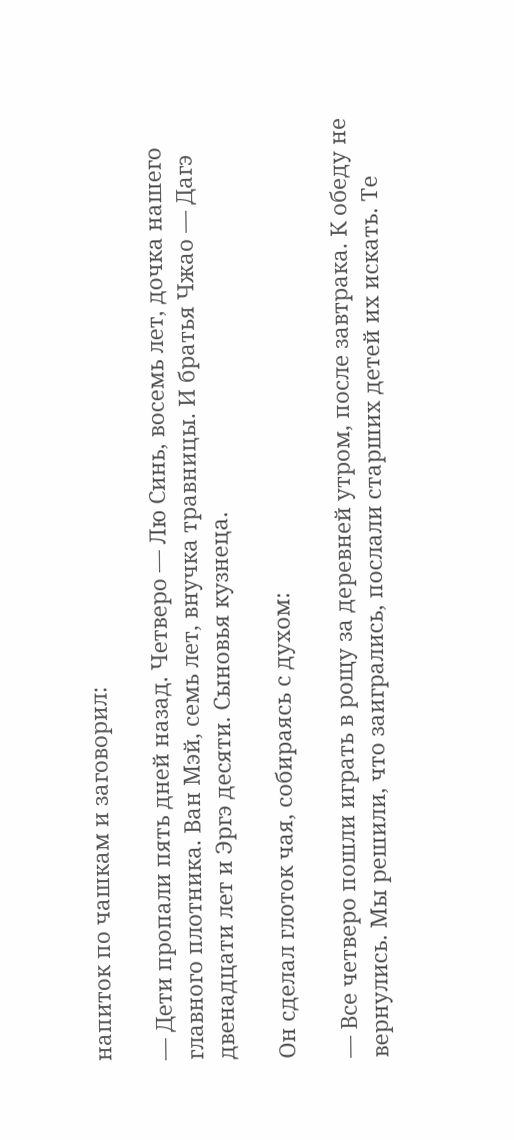напиток по чашкам и заговорил:

— Дети пропали пять дней назад. Четверо — Лю Синь, восемь лет, дочка нашего главного плотника. Ван Мэй, семь лет, внучка травницы. И братья Чжао — Дагэ двенадцати лет и Эргэ десяти. Сыновья кузнеца.

Он сделал глоток чая, собираясь с духом:

— Все четверо пошли играть в рощу за деревней утром, после завтрака. К обеду не вернулись. Мы решили, что заигрались, послали старших детей их искать. Те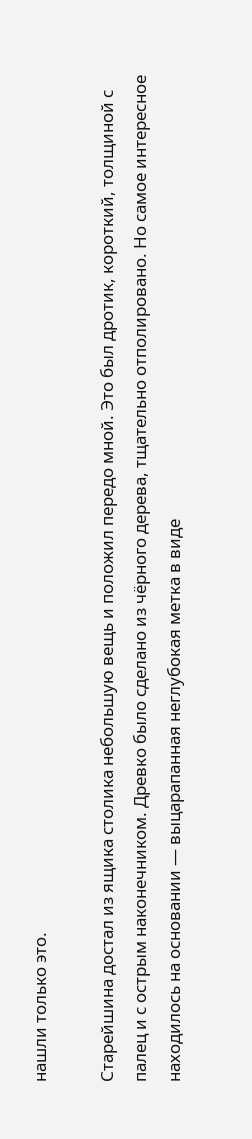нашли только это.

Старейшина достал из ящика столика небольшую вещь и положил передо мной. Это был дротик, короткий, толщиной с палец и с острым наконечником. Древко было сделано из чёрного дерева, тщательно отполировано. Но самое интересное находилось на основании — выцарапанная неглубокая метка в виде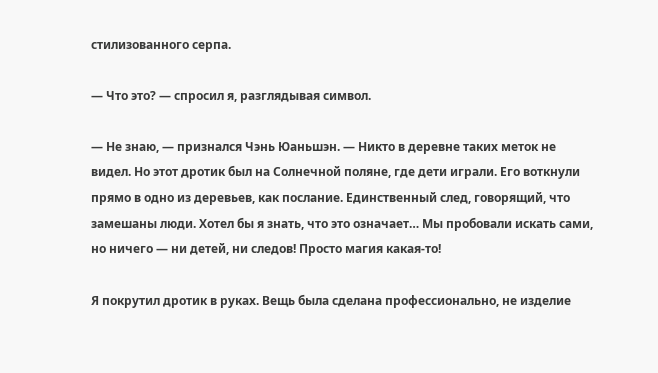стилизованного серпа.

— Что это? — спросил я, разглядывая символ.

— Не знаю, — признался Чэнь Юаньшэн. — Никто в деревне таких меток не видел. Но этот дротик был на Солнечной поляне, где дети играли. Его воткнули прямо в одно из деревьев, как послание. Единственный след, говорящий, что замешаны люди. Хотел бы я знать, что это означает… Мы пробовали искать сами, но ничего — ни детей, ни следов! Просто магия какая-то!

Я покрутил дротик в руках. Вещь была сделана профессионально, не изделие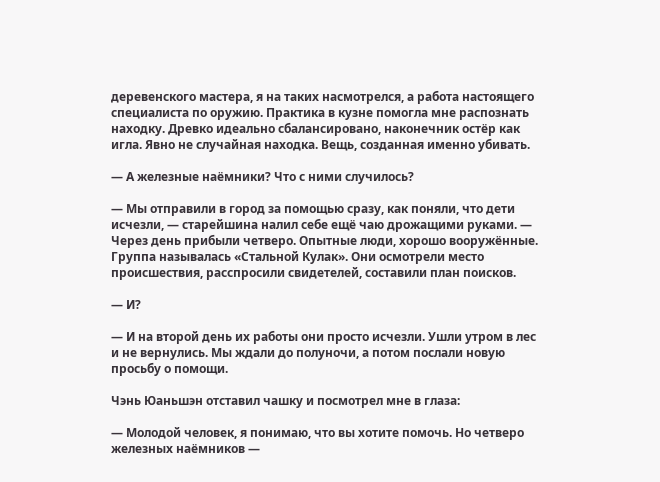деревенского мастера, я на таких насмотрелся, а работа настоящего специалиста по оружию. Практика в кузне помогла мне распознать находку. Древко идеально сбалансировано, наконечник остёр как игла. Явно не случайная находка. Вещь, созданная именно убивать.

— А железные наёмники? Что с ними случилось?

— Мы отправили в город за помощью сразу, как поняли, что дети исчезли, — старейшина налил себе ещё чаю дрожащими руками. — Через день прибыли четверо. Опытные люди, хорошо вооружённые. Группа называлась «Стальной Кулак». Они осмотрели место происшествия, расспросили свидетелей, составили план поисков.

— И?

— И на второй день их работы они просто исчезли. Ушли утром в лес и не вернулись. Мы ждали до полуночи, а потом послали новую просьбу о помощи.

Чэнь Юаньшэн отставил чашку и посмотрел мне в глаза:

— Молодой человек, я понимаю, что вы хотите помочь. Но четверо железных наёмников —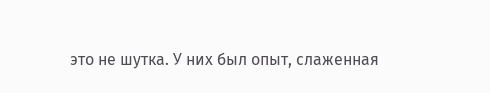это не шутка. У них был опыт, слаженная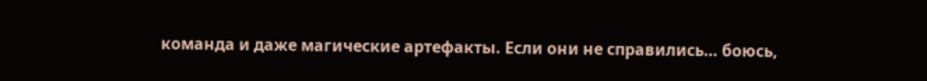команда и даже магические артефакты. Если они не справились… боюсь,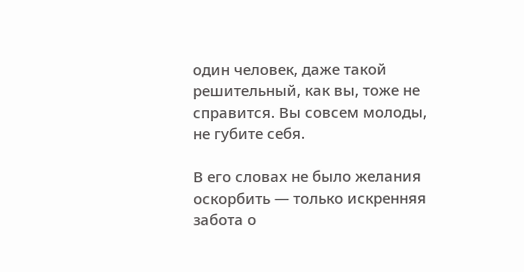один человек, даже такой решительный, как вы, тоже не справится. Вы совсем молоды, не губите себя.

В его словах не было желания оскорбить — только искренняя забота о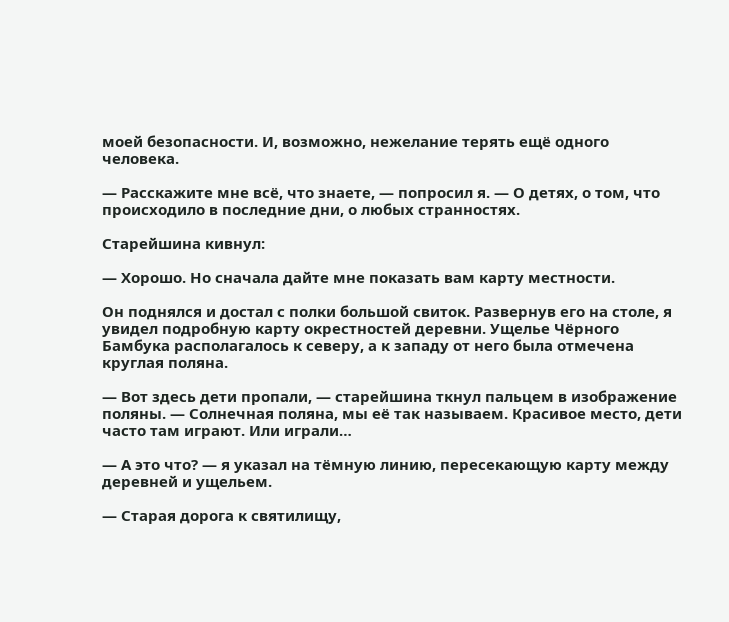моей безопасности. И, возможно, нежелание терять ещё одного человека.

— Расскажите мне всё, что знаете, — попросил я. — О детях, о том, что происходило в последние дни, о любых странностях.

Старейшина кивнул:

— Хорошо. Но сначала дайте мне показать вам карту местности.

Он поднялся и достал с полки большой свиток. Развернув его на столе, я увидел подробную карту окрестностей деревни. Ущелье Чёрного Бамбука располагалось к северу, а к западу от него была отмечена круглая поляна.

— Вот здесь дети пропали, — старейшина ткнул пальцем в изображение поляны. — Солнечная поляна, мы её так называем. Красивое место, дети часто там играют. Или играли…

— А это что? — я указал на тёмную линию, пересекающую карту между деревней и ущельем.

— Старая дорога к святилищу,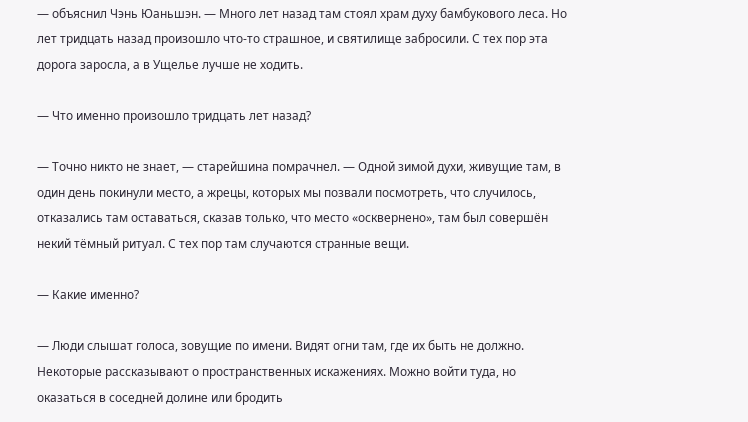— объяснил Чэнь Юаньшэн. — Много лет назад там стоял храм духу бамбукового леса. Но лет тридцать назад произошло что-то страшное, и святилище забросили. С тех пор эта дорога заросла, а в Ущелье лучше не ходить.

— Что именно произошло тридцать лет назад?

— Точно никто не знает, — старейшина помрачнел. — Одной зимой духи, живущие там, в один день покинули место, а жрецы, которых мы позвали посмотреть, что случилось, отказались там оставаться, сказав только, что место «осквернено», там был совершён некий тёмный ритуал. С тех пор там случаются странные вещи.

— Какие именно?

— Люди слышат голоса, зовущие по имени. Видят огни там, где их быть не должно. Некоторые рассказывают о пространственных искажениях. Можно войти туда, но оказаться в соседней долине или бродить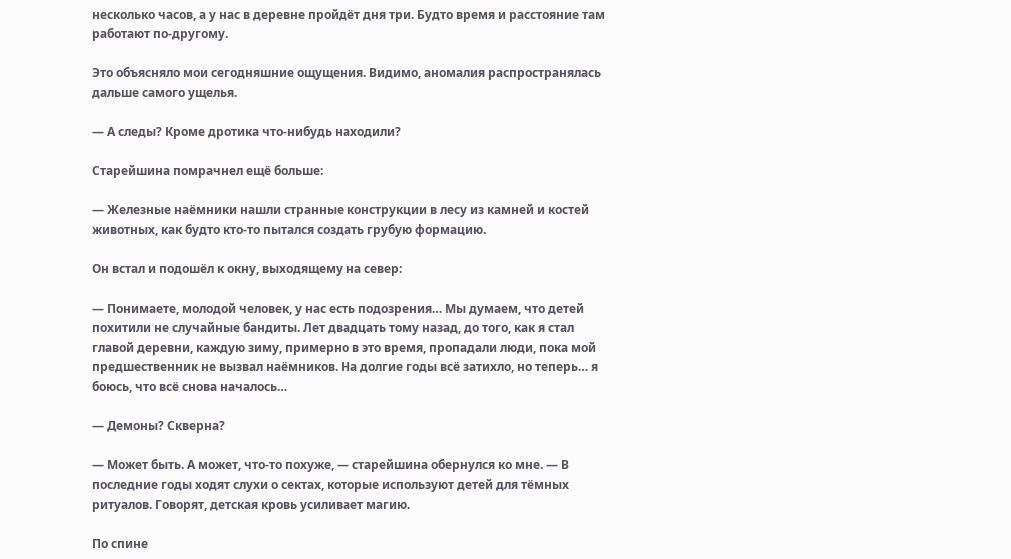несколько часов, а у нас в деревне пройдёт дня три. Будто время и расстояние там работают по-другому.

Это объясняло мои сегодняшние ощущения. Видимо, аномалия распространялась дальше самого ущелья.

— А следы? Кроме дротика что-нибудь находили?

Старейшина помрачнел ещё больше:

— Железные наёмники нашли странные конструкции в лесу из камней и костей животных, как будто кто-то пытался создать грубую формацию.

Он встал и подошёл к окну, выходящему на север:

— Понимаете, молодой человек, у нас есть подозрения… Мы думаем, что детей похитили не случайные бандиты. Лет двадцать тому назад, до того, как я стал главой деревни, каждую зиму, примерно в это время, пропадали люди, пока мой предшественник не вызвал наёмников. На долгие годы всё затихло, но теперь… я боюсь, что всё снова началось…

— Демоны? Скверна?

— Может быть. А может, что-то похуже, — старейшина обернулся ко мне. — В последние годы ходят слухи о сектах, которые используют детей для тёмных ритуалов. Говорят, детская кровь усиливает магию.

По спине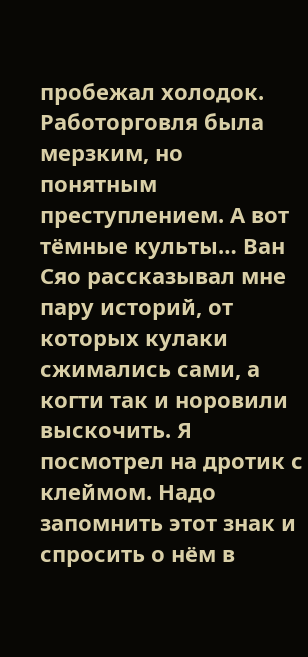пробежал холодок. Работорговля была мерзким, но понятным преступлением. А вот тёмные культы… Ван Сяо рассказывал мне пару историй, от которых кулаки сжимались сами, а когти так и норовили выскочить. Я посмотрел на дротик с клеймом. Надо запомнить этот знак и спросить о нём в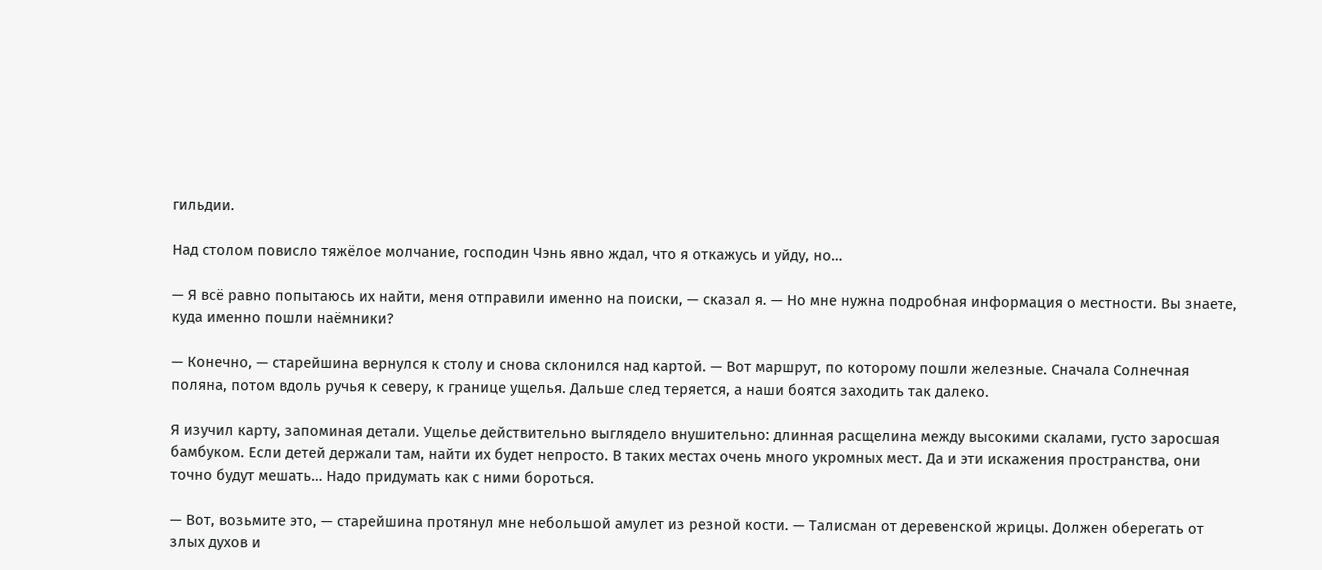гильдии.

Над столом повисло тяжёлое молчание, господин Чэнь явно ждал, что я откажусь и уйду, но…

— Я всё равно попытаюсь их найти, меня отправили именно на поиски, — сказал я. — Но мне нужна подробная информация о местности. Вы знаете, куда именно пошли наёмники?

— Конечно, — старейшина вернулся к столу и снова склонился над картой. — Вот маршрут, по которому пошли железные. Сначала Солнечная поляна, потом вдоль ручья к северу, к границе ущелья. Дальше след теряется, а наши боятся заходить так далеко.

Я изучил карту, запоминая детали. Ущелье действительно выглядело внушительно: длинная расщелина между высокими скалами, густо заросшая бамбуком. Если детей держали там, найти их будет непросто. В таких местах очень много укромных мест. Да и эти искажения пространства, они точно будут мешать… Надо придумать как с ними бороться.

— Вот, возьмите это, — старейшина протянул мне небольшой амулет из резной кости. — Талисман от деревенской жрицы. Должен оберегать от злых духов и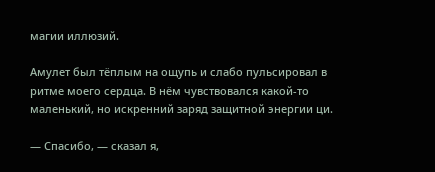магии иллюзий.

Амулет был тёплым на ощупь и слабо пульсировал в ритме моего сердца. В нём чувствовался какой-то маленький, но искренний заряд защитной энергии ци.

— Спасибо, — сказал я,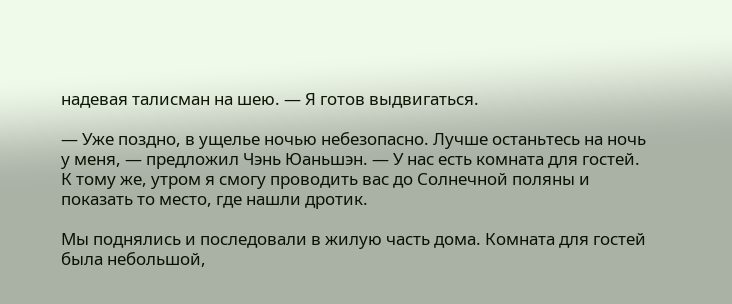надевая талисман на шею. — Я готов выдвигаться.

— Уже поздно, в ущелье ночью небезопасно. Лучше останьтесь на ночь у меня, — предложил Чэнь Юаньшэн. — У нас есть комната для гостей. К тому же, утром я смогу проводить вас до Солнечной поляны и показать то место, где нашли дротик.

Мы поднялись и последовали в жилую часть дома. Комната для гостей была небольшой,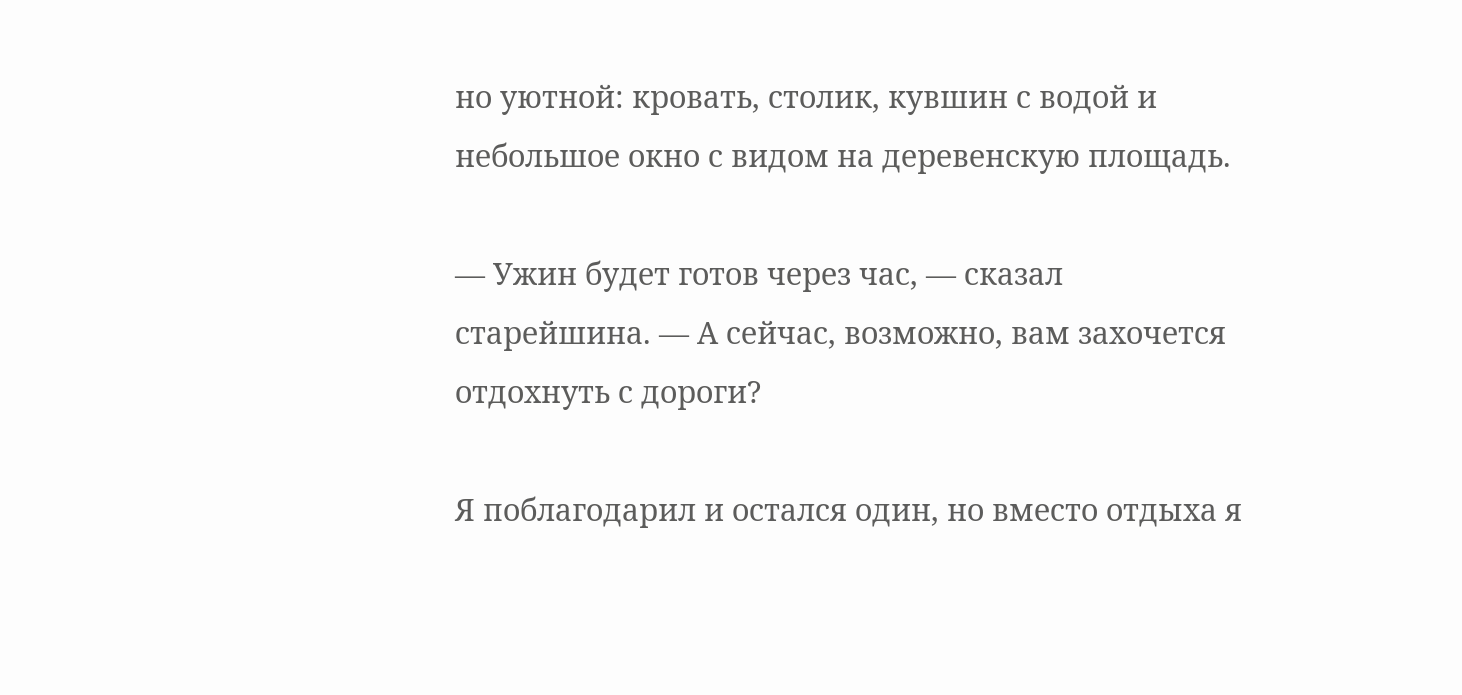но уютной: кровать, столик, кувшин с водой и небольшое окно с видом на деревенскую площадь.

— Ужин будет готов через час, — сказал старейшина. — А сейчас, возможно, вам захочется отдохнуть с дороги?

Я поблагодарил и остался один, но вместо отдыха я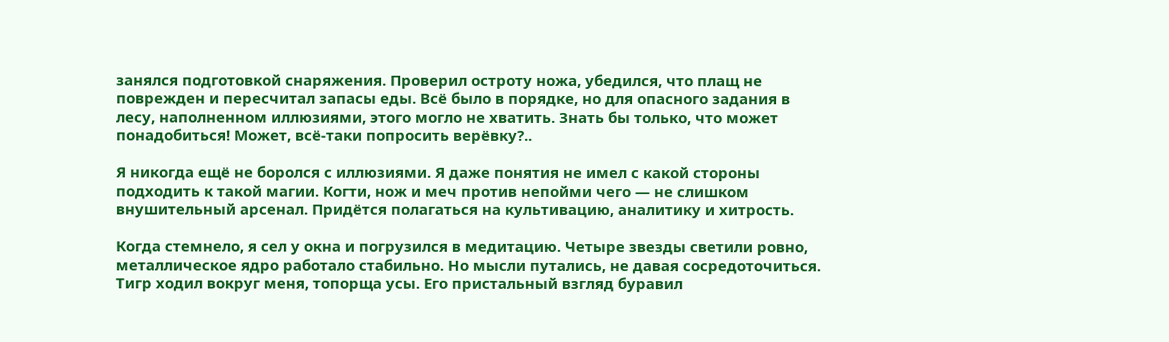занялся подготовкой снаряжения. Проверил остроту ножа, убедился, что плащ не поврежден и пересчитал запасы еды. Всё было в порядке, но для опасного задания в лесу, наполненном иллюзиями, этого могло не хватить. Знать бы только, что может понадобиться! Может, всё-таки попросить верёвку?..

Я никогда ещё не боролся с иллюзиями. Я даже понятия не имел с какой стороны подходить к такой магии. Когти, нож и меч против непойми чего — не слишком внушительный арсенал. Придётся полагаться на культивацию, аналитику и хитрость.

Когда стемнело, я сел у окна и погрузился в медитацию. Четыре звезды светили ровно, металлическое ядро работало стабильно. Но мысли путались, не давая сосредоточиться. Тигр ходил вокруг меня, топорща усы. Его пристальный взгляд буравил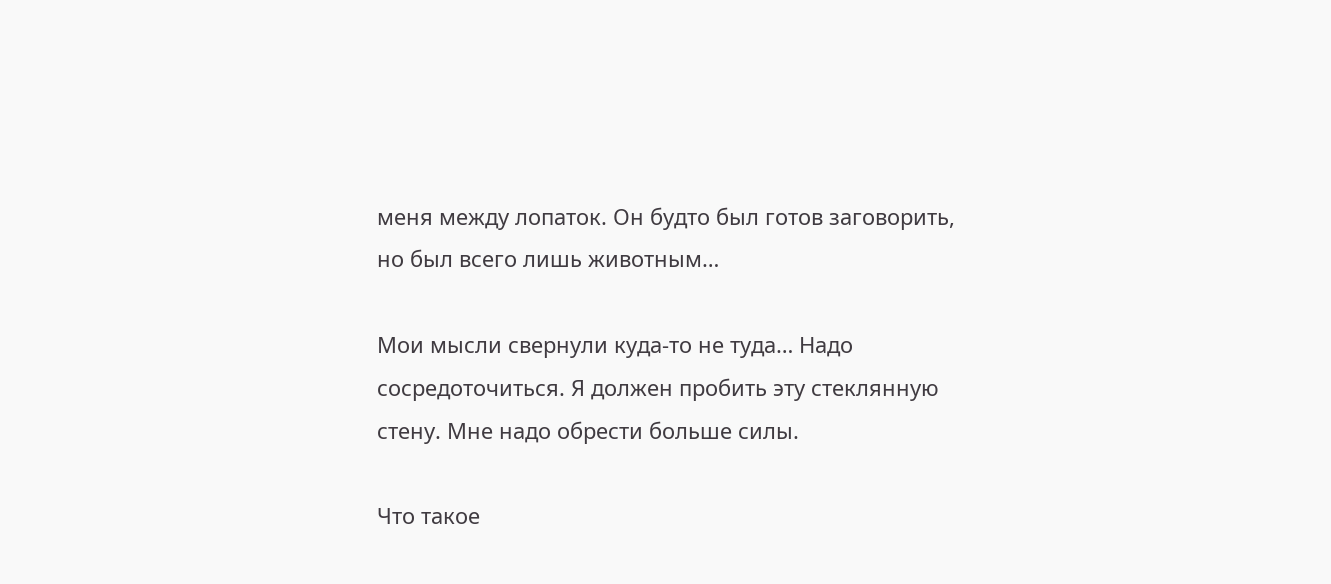меня между лопаток. Он будто был готов заговорить, но был всего лишь животным…

Мои мысли свернули куда-то не туда… Надо сосредоточиться. Я должен пробить эту стеклянную стену. Мне надо обрести больше силы.

Что такое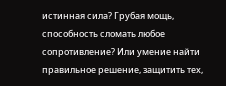истинная сила? Грубая мощь, способность сломать любое сопротивление? Или умение найти правильное решение, защитить тех,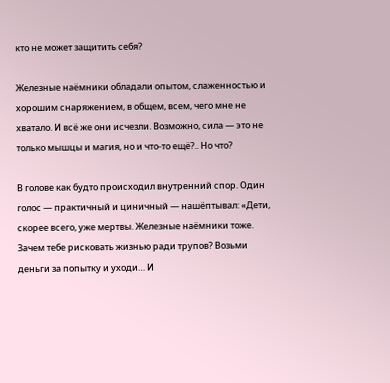кто не может защитить себя?

Железные наёмники обладали опытом, слаженностью и хорошим снаряжением, в общем, всем, чего мне не хватало. И всё же они исчезли. Возможно, сила — это не только мышцы и магия, но и что-то ещё?.. Но что?

В голове как будто происходил внутренний спор. Один голос — практичный и циничный — нашёптывал: «Дети, скорее всего, уже мертвы. Железные наёмники тоже. Зачем тебе рисковать жизнью ради трупов? Возьми деньги за попытку и уходи… И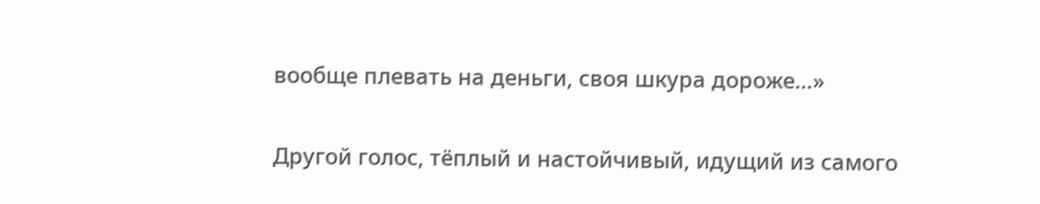вообще плевать на деньги, своя шкура дороже…»

Другой голос, тёплый и настойчивый, идущий из самого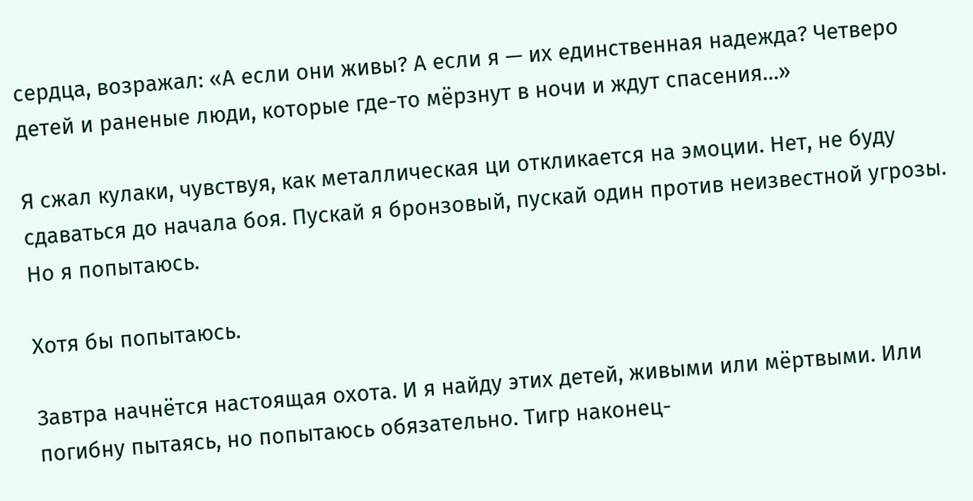сердца, возражал: «А если они живы? А если я — их единственная надежда? Четверо детей и раненые люди, которые где-то мёрзнут в ночи и ждут спасения…»

Я сжал кулаки, чувствуя, как металлическая ци откликается на эмоции. Нет, не буду сдаваться до начала боя. Пускай я бронзовый, пускай один против неизвестной угрозы. Но я попытаюсь.

Хотя бы попытаюсь.

Завтра начнётся настоящая охота. И я найду этих детей, живыми или мёртвыми. Или погибну пытаясь, но попытаюсь обязательно. Тигр наконец-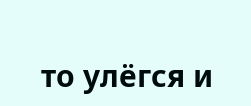то улёгся и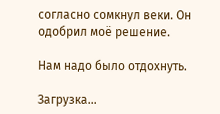согласно сомкнул веки. Он одобрил моё решение.

Нам надо было отдохнуть.

Загрузка...